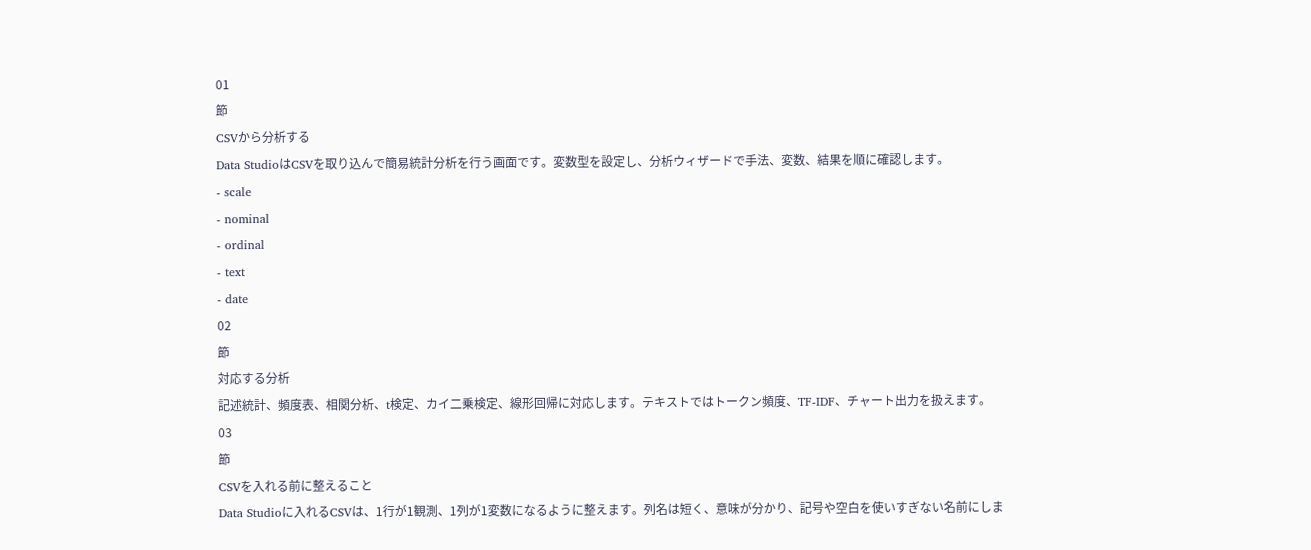01
節
CSVから分析する
Data StudioはCSVを取り込んで簡易統計分析を行う画面です。変数型を設定し、分析ウィザードで手法、変数、結果を順に確認します。
- scale
- nominal
- ordinal
- text
- date
02
節
対応する分析
記述統計、頻度表、相関分析、t検定、カイ二乗検定、線形回帰に対応します。テキストではトークン頻度、TF-IDF、チャート出力を扱えます。
03
節
CSVを入れる前に整えること
Data Studioに入れるCSVは、1行が1観測、1列が1変数になるように整えます。列名は短く、意味が分かり、記号や空白を使いすぎない名前にしま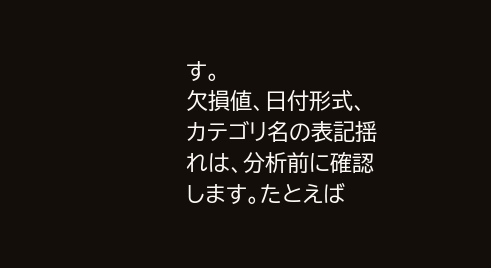す。
欠損値、日付形式、カテゴリ名の表記揺れは、分析前に確認します。たとえば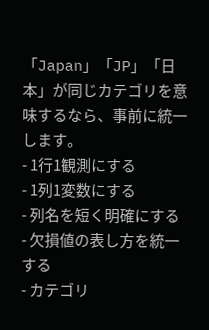「Japan」「JP」「日本」が同じカテゴリを意味するなら、事前に統一します。
- 1行1観測にする
- 1列1変数にする
- 列名を短く明確にする
- 欠損値の表し方を統一する
- カテゴリ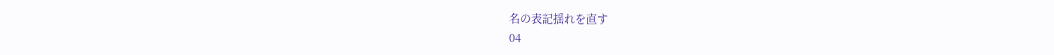名の表記揺れを直す
04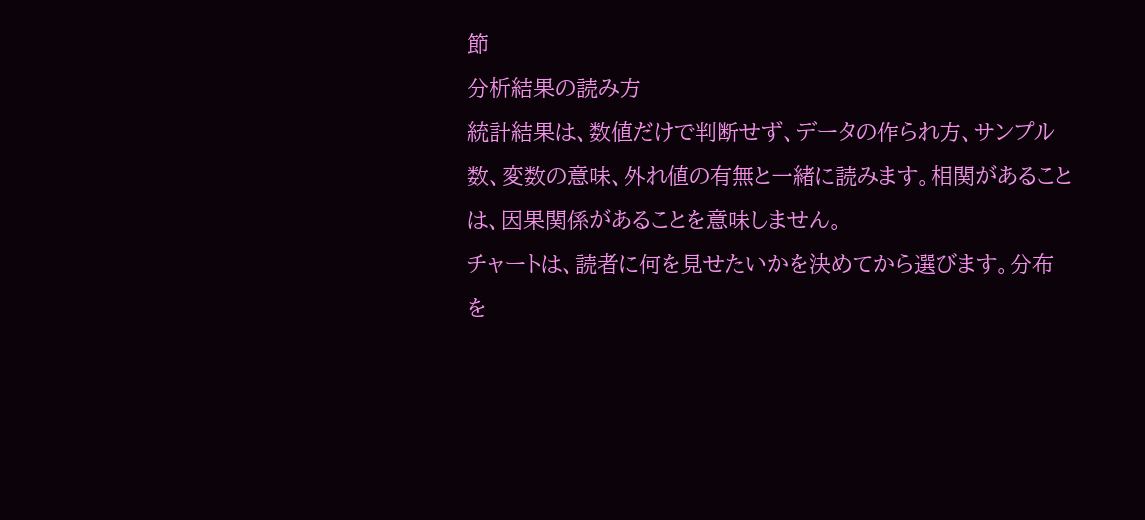節
分析結果の読み方
統計結果は、数値だけで判断せず、データの作られ方、サンプル数、変数の意味、外れ値の有無と一緒に読みます。相関があることは、因果関係があることを意味しません。
チャートは、読者に何を見せたいかを決めてから選びます。分布を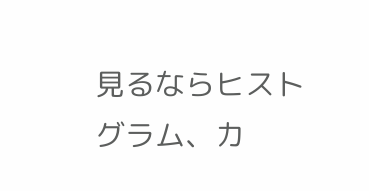見るならヒストグラム、カ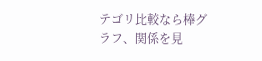テゴリ比較なら棒グラフ、関係を見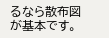るなら散布図が基本です。